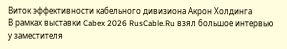Виток эффективности кабельного дивизиона Акрон Холдинга
В рамках выставки Cabex 2026 RusCable.Ru взял большое интервью у заместителя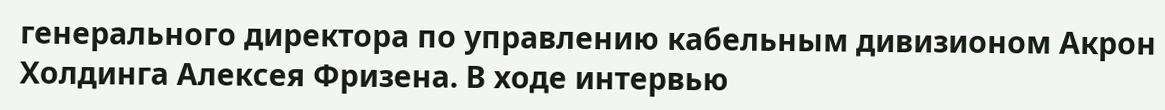генерального директора по управлению кабельным дивизионом Акрон Холдинга Алексея Фризена. В ходе интервью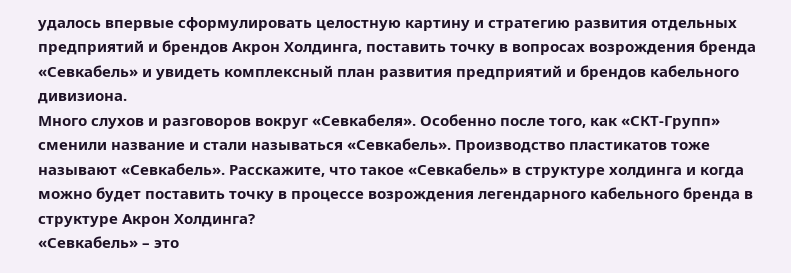удалось впервые сформулировать целостную картину и стратегию развития отдельных предприятий и брендов Акрон Холдинга, поставить точку в вопросах возрождения бренда «Севкабель» и увидеть комплексный план развития предприятий и брендов кабельного дивизиона.
Много слухов и разговоров вокруг «Севкабеля». Особенно после того, как «СКТ‑Групп» сменили название и стали называться «Севкабель». Производство пластикатов тоже называют «Севкабель». Расскажите, что такое «Севкабель» в структуре холдинга и когда можно будет поставить точку в процессе возрождения легендарного кабельного бренда в структуре Акрон Холдинга?
«Севкабель» – это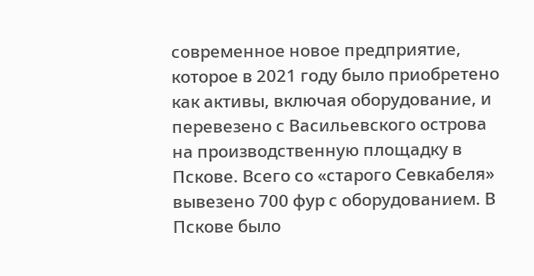современное новое предприятие, которое в 2021 году было приобретено как активы, включая оборудование, и перевезено с Васильевского острова на производственную площадку в Пскове. Всего со «старого Севкабеля» вывезено 700 фур с оборудованием. В Пскове было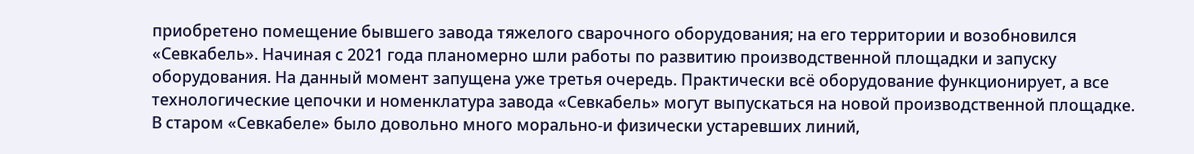приобретено помещение бывшего завода тяжелого сварочного оборудования; на его территории и возобновился «Севкабель». Начиная с 2021 года планомерно шли работы по развитию производственной площадки и запуску оборудования. На данный момент запущена уже третья очередь. Практически всё оборудование функционирует, а все технологические цепочки и номенклатура завода «Севкабель» могут выпускаться на новой производственной площадке.
В старом «Севкабеле» было довольно много морально‑и физически устаревших линий,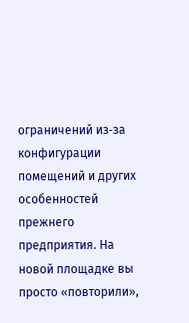ограничений из‑за конфигурации помещений и других особенностей прежнего предприятия. На новой площадке вы просто «повторили»,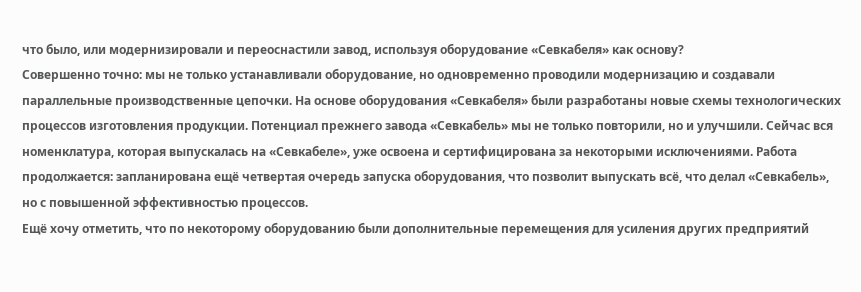что было, или модернизировали и переоснастили завод, используя оборудование «Севкабеля» как основу?
Совершенно точно: мы не только устанавливали оборудование, но одновременно проводили модернизацию и создавали параллельные производственные цепочки. На основе оборудования «Севкабеля» были разработаны новые схемы технологических процессов изготовления продукции. Потенциал прежнего завода «Севкабель» мы не только повторили, но и улучшили. Сейчас вся номенклатура, которая выпускалась на «Севкабеле», уже освоена и сертифицирована за некоторыми исключениями. Работа продолжается: запланирована ещё четвертая очередь запуска оборудования, что позволит выпускать всё, что делал «Севкабель», но с повышенной эффективностью процессов.
Ещё хочу отметить, что по некоторому оборудованию были дополнительные перемещения для усиления других предприятий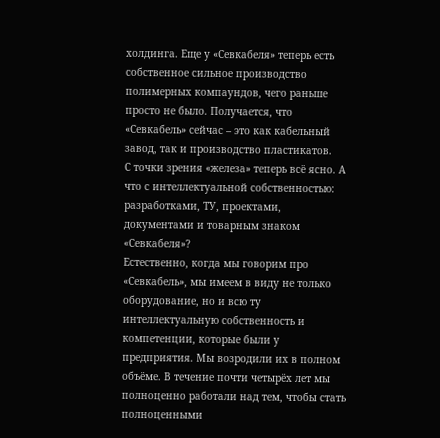холдинга. Еще у «Севкабеля» теперь есть собственное сильное производство полимерных компаундов, чего раньше просто не было. Получается, что «Севкабель» сейчас – это как кабельный завод, так и производство пластикатов.
С точки зрения «железа» теперь всё ясно. А что с интеллектуальной собственностью: разработками, ТУ, проектами, документами и товарным знаком «Севкабеля»?
Естественно, когда мы говорим про «Севкабель», мы имеем в виду не только оборудование, но и всю ту интеллектуальную собственность и компетенции, которые были у предприятия. Мы возродили их в полном объёме. В течение почти четырёх лет мы полноценно работали над тем, чтобы стать полноценными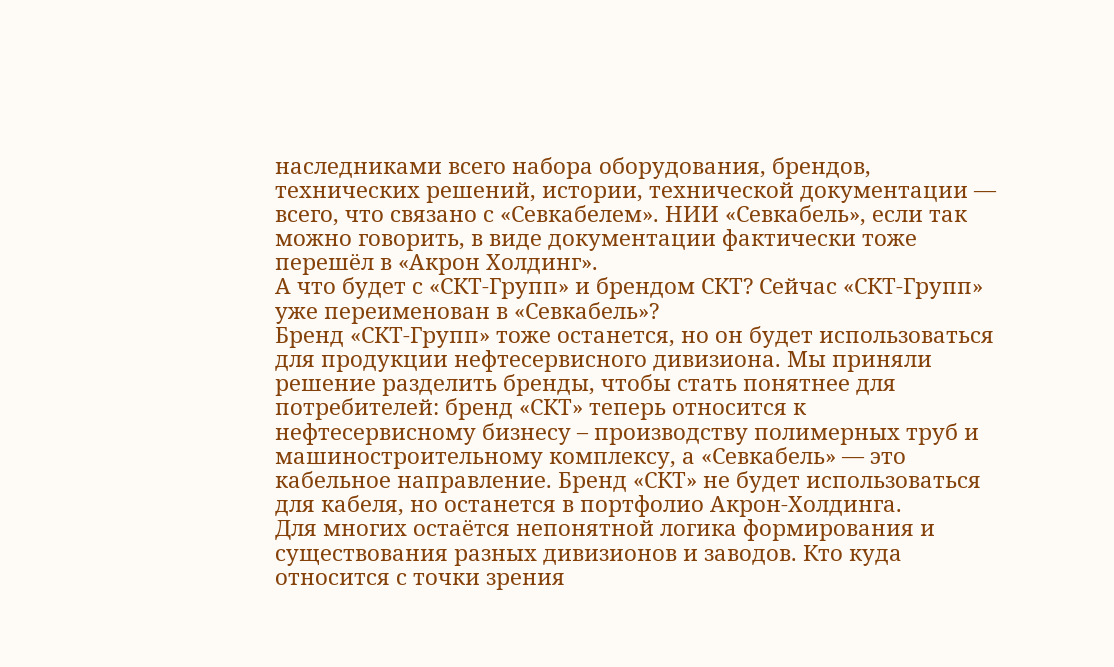наследниками всего набора оборудования, брендов, технических решений, истории, технической документации — всего, что связано с «Севкабелем». НИИ «Севкабель», если так можно говорить, в виде документации фактически тоже перешёл в «Акрон Холдинг».
А что будет с «СКТ‑Групп» и брендом СКТ? Сейчас «СКТ‑Групп» уже переименован в «Севкабель»?
Бренд «СКТ‑Групп» тоже останется, но он будет использоваться для продукции нефтесервисного дивизиона. Мы приняли решение разделить бренды, чтобы стать понятнее для потребителей: бренд «СКТ» теперь относится к нефтесервисному бизнесу – производству полимерных труб и машиностроительному комплексу, а «Севкабель» — это кабельное направление. Бренд «СКТ» не будет использоваться для кабеля, но останется в портфолио Акрон‑Холдинга.
Для многих остаётся непонятной логика формирования и существования разных дивизионов и заводов. Кто куда относится с точки зрения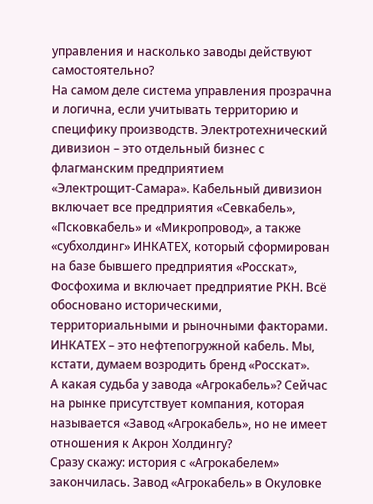управления и насколько заводы действуют самостоятельно?
На самом деле система управления прозрачна и логична, если учитывать территорию и специфику производств. Электротехнический дивизион – это отдельный бизнес с флагманским предприятием «Электрощит‑Самара». Кабельный дивизион включает все предприятия «Севкабель», «Псковкабель» и «Микропровод», а также «субхолдинг» ИНКАТЕХ, который сформирован на базе бывшего предприятия «Росскат», Фосфохима и включает предприятие РКН. Всё обосновано историческими, территориальными и рыночными факторами. ИНКАТЕХ – это нефтепогружной кабель. Мы, кстати, думаем возродить бренд «Росскат».
А какая судьба у завода «Агрокабель»? Сейчас на рынке присутствует компания, которая называется «Завод «Агрокабель», но не имеет отношения к Акрон Холдингу?
Сразу скажу: история с «Агрокабелем» закончилась. Завод «Агрокабель» в Окуловке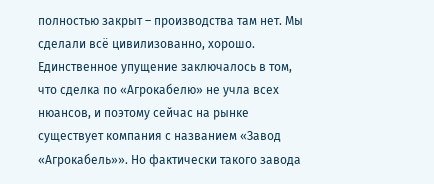полностью закрыт – производства там нет. Мы сделали всё цивилизованно, хорошо. Единственное упущение заключалось в том, что сделка по «Агрокабелю» не учла всех нюансов, и поэтому сейчас на рынке существует компания с названием «Завод «Агрокабель»». Но фактически такого завода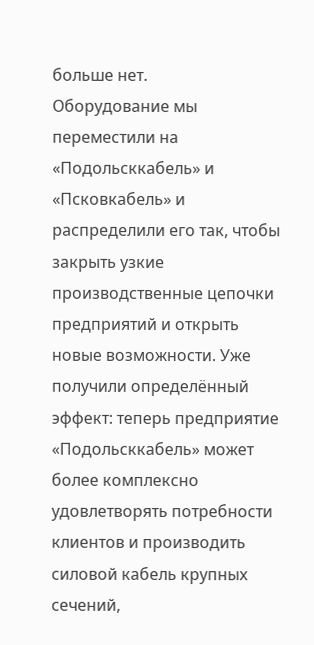больше нет.
Оборудование мы переместили на «Подольсккабель» и «Псковкабель» и распределили его так, чтобы закрыть узкие производственные цепочки предприятий и открыть новые возможности. Уже получили определённый эффект: теперь предприятие «Подольсккабель» может более комплексно удовлетворять потребности клиентов и производить силовой кабель крупных сечений,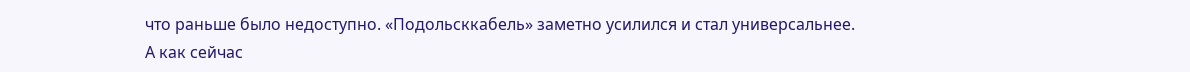что раньше было недоступно. «Подольсккабель» заметно усилился и стал универсальнее.
А как сейчас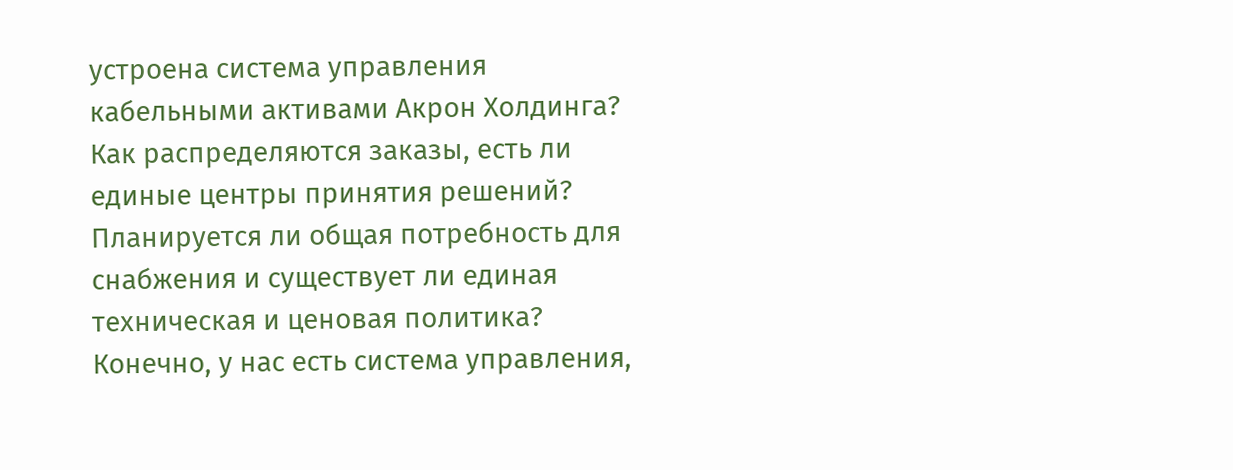устроена система управления кабельными активами Акрон Холдинга? Как распределяются заказы, есть ли единые центры принятия решений? Планируется ли общая потребность для снабжения и существует ли единая техническая и ценовая политика?
Конечно, у нас есть система управления,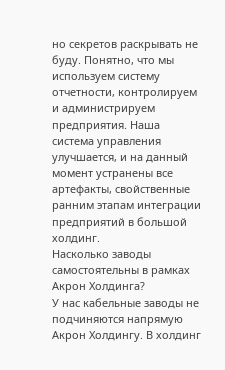но секретов раскрывать не буду. Понятно, что мы используем систему отчетности, контролируем и администрируем предприятия. Наша система управления улучшается, и на данный момент устранены все артефакты, свойственные ранним этапам интеграции предприятий в большой холдинг.
Насколько заводы самостоятельны в рамках Акрон Холдинга?
У нас кабельные заводы не подчиняются напрямую Акрон Холдингу. В холдинг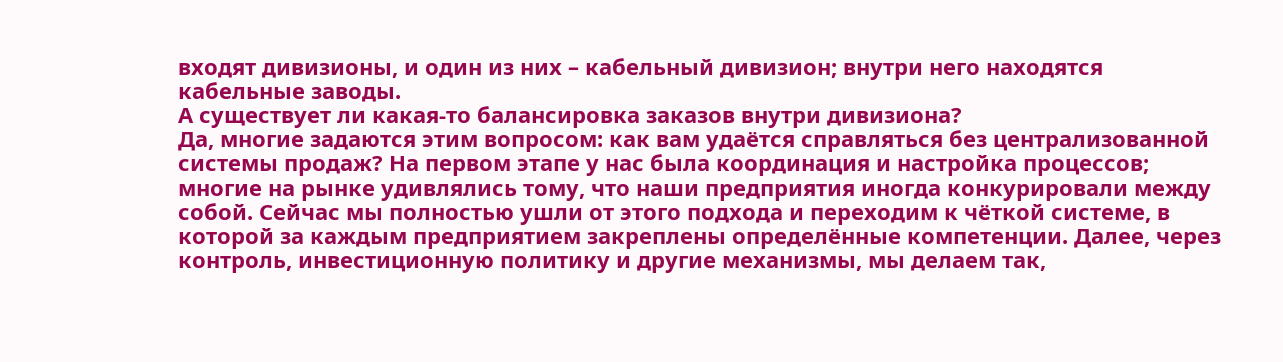входят дивизионы, и один из них – кабельный дивизион; внутри него находятся кабельные заводы.
А существует ли какая‑то балансировка заказов внутри дивизиона?
Да, многие задаются этим вопросом: как вам удаётся справляться без централизованной системы продаж? На первом этапе у нас была координация и настройка процессов; многие на рынке удивлялись тому, что наши предприятия иногда конкурировали между собой. Сейчас мы полностью ушли от этого подхода и переходим к чёткой системе, в которой за каждым предприятием закреплены определённые компетенции. Далее, через контроль, инвестиционную политику и другие механизмы, мы делаем так,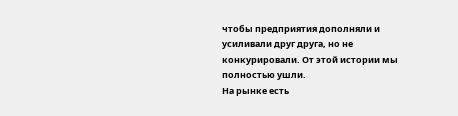чтобы предприятия дополняли и усиливали друг друга, но не конкурировали. От этой истории мы полностью ушли.
На рынке есть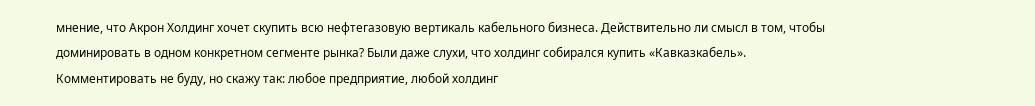мнение, что Акрон Холдинг хочет скупить всю нефтегазовую вертикаль кабельного бизнеса. Действительно ли смысл в том, чтобы доминировать в одном конкретном сегменте рынка? Были даже слухи, что холдинг собирался купить «Кавказкабель».
Комментировать не буду, но скажу так: любое предприятие, любой холдинг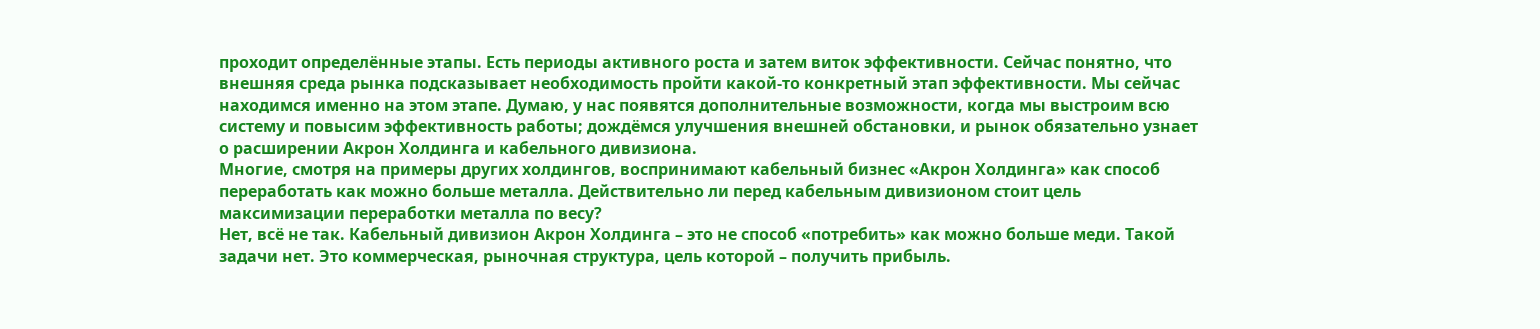проходит определённые этапы. Есть периоды активного роста и затем виток эффективности. Сейчас понятно, что внешняя среда рынка подсказывает необходимость пройти какой‑то конкретный этап эффективности. Мы сейчас находимся именно на этом этапе. Думаю, у нас появятся дополнительные возможности, когда мы выстроим всю систему и повысим эффективность работы; дождёмся улучшения внешней обстановки, и рынок обязательно узнает о расширении Акрон Холдинга и кабельного дивизиона.
Многие, смотря на примеры других холдингов, воспринимают кабельный бизнес «Акрон Холдинга» как способ переработать как можно больше металла. Действительно ли перед кабельным дивизионом стоит цель максимизации переработки металла по весу?
Нет, всё не так. Кабельный дивизион Акрон Холдинга – это не способ «потребить» как можно больше меди. Такой задачи нет. Это коммерческая, рыночная структура, цель которой – получить прибыль.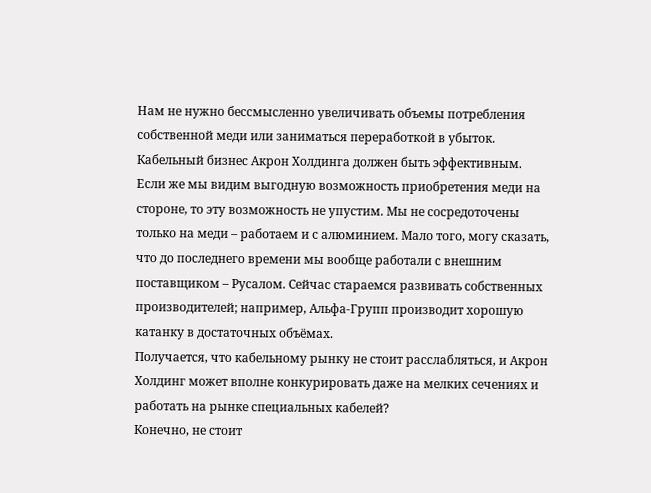Нам не нужно бессмысленно увеличивать объемы потребления собственной меди или заниматься переработкой в убыток. Кабельный бизнес Акрон Холдинга должен быть эффективным.
Если же мы видим выгодную возможность приобретения меди на стороне, то эту возможность не упустим. Мы не сосредоточены только на меди – работаем и с алюминием. Мало того, могу сказать, что до последнего времени мы вообще работали с внешним поставщиком – Русалом. Сейчас стараемся развивать собственных производителей; например, Альфа‑Групп производит хорошую катанку в достаточных объёмах.
Получается, что кабельному рынку не стоит расслабляться, и Акрон Холдинг может вполне конкурировать даже на мелких сечениях и работать на рынке специальных кабелей?
Конечно, не стоит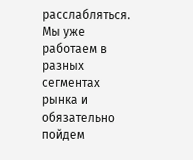расслабляться. Мы уже работаем в разных сегментах рынка и обязательно пойдем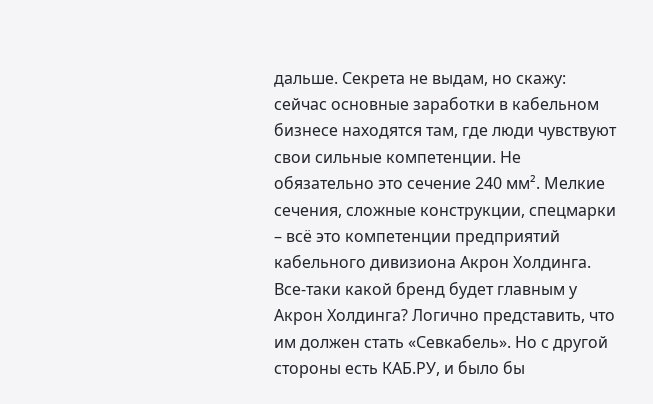дальше. Секрета не выдам, но скажу: сейчас основные заработки в кабельном бизнесе находятся там, где люди чувствуют свои сильные компетенции. Не обязательно это сечение 240 мм². Мелкие сечения, сложные конструкции, спецмарки – всё это компетенции предприятий кабельного дивизиона Акрон Холдинга.
Все-таки какой бренд будет главным у Акрон Холдинга? Логично представить, что им должен стать «Севкабель». Но с другой стороны есть КАБ.РУ, и было бы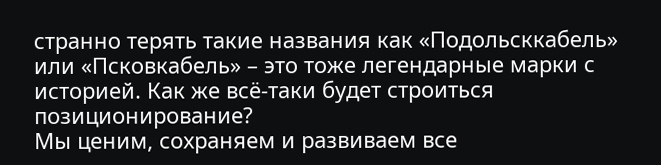странно терять такие названия как «Подольсккабель» или «Псковкабель» – это тоже легендарные марки с историей. Как же всё-таки будет строиться позиционирование?
Мы ценим, сохраняем и развиваем все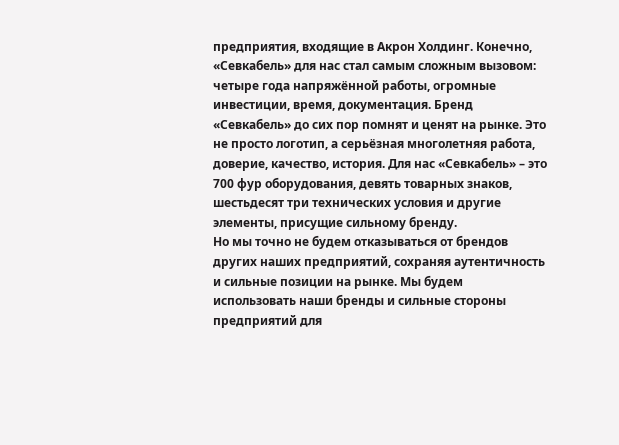предприятия, входящие в Акрон Холдинг. Конечно, «Севкабель» для нас стал самым сложным вызовом: четыре года напряжённой работы, огромные инвестиции, время, документация. Бренд «Севкабель» до сих пор помнят и ценят на рынке. Это не просто логотип, а серьёзная многолетняя работа, доверие, качество, история. Для нас «Севкабель» – это 700 фур оборудования, девять товарных знаков, шестьдесят три технических условия и другие элементы, присущие сильному бренду.
Но мы точно не будем отказываться от брендов других наших предприятий, сохраняя аутентичность и сильные позиции на рынке. Мы будем использовать наши бренды и сильные стороны предприятий для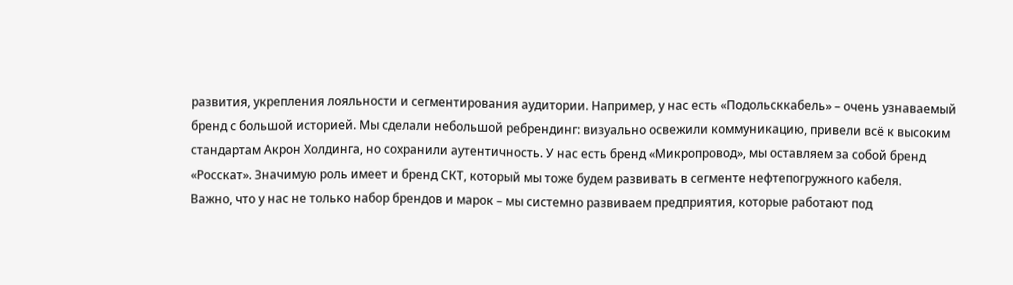развития, укрепления лояльности и сегментирования аудитории. Например, у нас есть «Подольсккабель» – очень узнаваемый бренд с большой историей. Мы сделали небольшой ребрендинг: визуально освежили коммуникацию, привели всё к высоким стандартам Акрон Холдинга, но сохранили аутентичность. У нас есть бренд «Микропровод», мы оставляем за собой бренд «Росскат». Значимую роль имеет и бренд СКТ, который мы тоже будем развивать в сегменте нефтепогружного кабеля.
Важно, что у нас не только набор брендов и марок – мы системно развиваем предприятия, которые работают под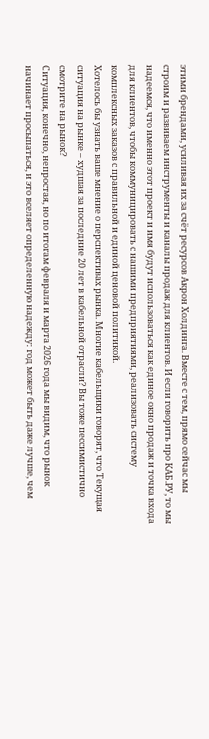этими брендами, усиливая их за счёт ресурсов Акрон Холдинга. Вместе с тем, прямо сейчас мы строим и развиваем инструменты и каналы продаж для клиентов. И если говорить про КАБ.РУ, то мы надеемся, что именно этот проект и имя будут использоваться как единое окно продаж и точка входа для клиентов, чтобы коммуницировать с нашими предприятиями, реализовать систему комплексных заказов с правильной и единой ценовой политикой.
Хотелось бы узнать ваше мнение о перспективах рынка. Многие кабельщики говорят, что Текущая ситуация на рынке – худшая за последние 20 лет в кабельной отрасли? Вы тоже пессимистично смотрите на рынок?
Ситуация, конечно, непростая, но по итогам февраля и марта 2026 года мы видим, что рынок начинает просыпаться, и это вселяет определенную надежду: год может быть даже лучше, чем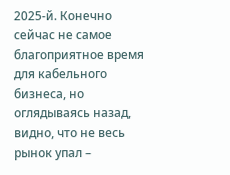2025‑й. Конечно сейчас не самое благоприятное время для кабельного бизнеса, но оглядываясь назад, видно, что не весь рынок упал –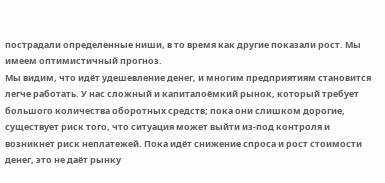пострадали определенные ниши, в то время как другие показали рост. Мы имеем оптимистичный прогноз.
Мы видим, что идёт удешевление денег, и многим предприятиям становится легче работать. У нас сложный и капиталоёмкий рынок, который требует большого количества оборотных средств; пока они слишком дорогие, существует риск того, что ситуация может выйти из-под контроля и возникнет риск неплатежей. Пока идёт снижение спроса и рост стоимости денег, это не даёт рынку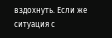вздохнуть. Если же ситуация с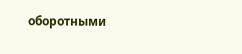оборотными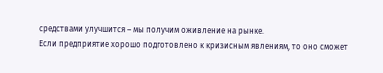средствами улучшится – мы получим оживление на рынке.
Если предприятие хорошо подготовлено к кризисным явлениям, то оно сможет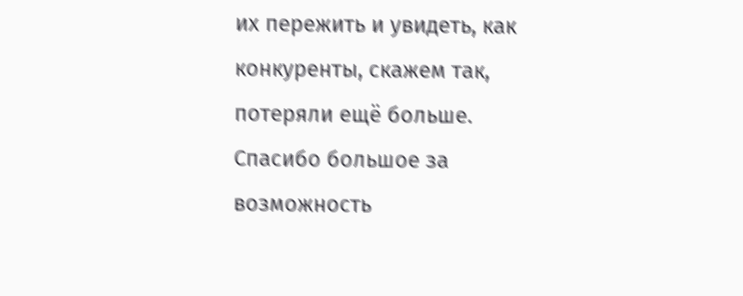их пережить и увидеть, как конкуренты, скажем так, потеряли ещё больше.
Спасибо большое за возможность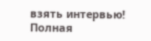взять интервью!
Полная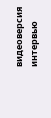видеоверсия интервью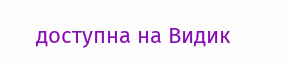доступна на Видик